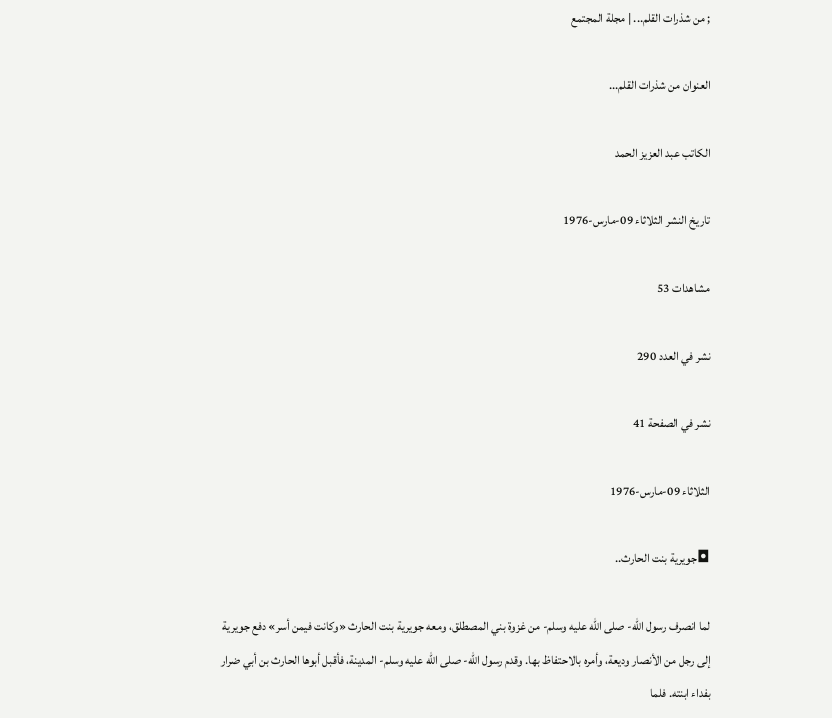; من شذرات القلم... | مجلة المجتمع

العنوان من شذرات القلم...

الكاتب عبد العزيز الحمد

تاريخ النشر الثلاثاء 09-مارس-1976

مشاهدات 53

نشر في العدد 290

نشر في الصفحة 41

الثلاثاء 09-مارس-1976

◘جويرية بنت الحارث..

لما انصرف رسول الله- صلى الله عليه وسلم- من غزوة بني المصطلق، ومعه جويرية بنت الحارث «وكانت فيمن أسر» دفع جويرية إلى رجل من الأنصار وديعة، وأمره بالاحتفاظ بها. وقدم رسول الله- صلى الله عليه وسلم- المدينة، فأقبل أبوها الحارث بن أبي ضرار بفداء ابنته. فلما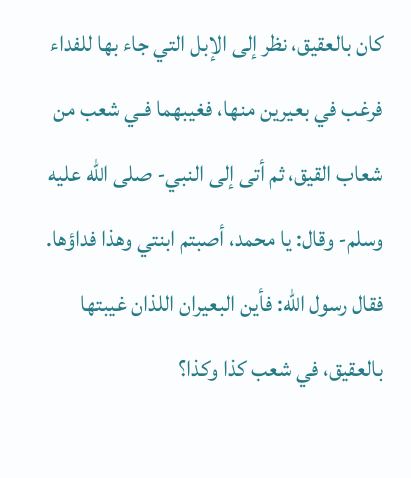كان بالعقيق، نظر إلى الإبل التي جاء بها للفداء فرغب في بعيرين منها، فغيبهما فـي شعب من شعاب القيق، ثم أتى إلى النبي- صلى الله عليه وسلم- وقال: يا محمد، أصبتم ابنتي وهذا فداؤها. فقال رسول الله: فأين البعيران اللذان غيبتها بالعقيق، في شعب كذا وكذا؟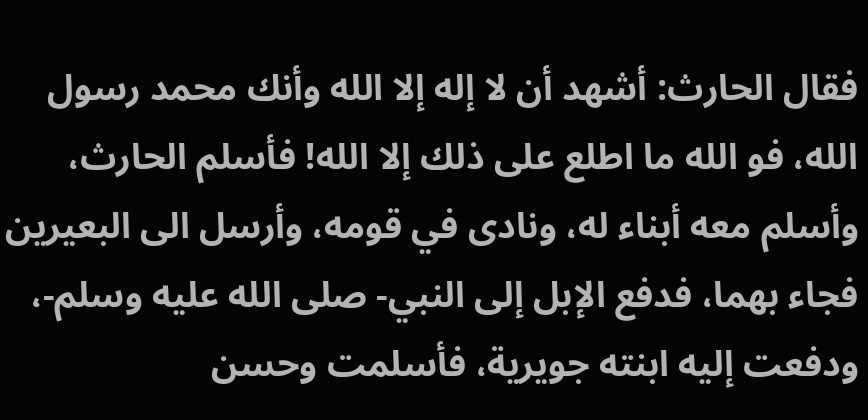فقال الحارث: أشهد أن لا إله إلا الله وأنك محمد رسول الله، فو الله ما اطلع على ذلك إلا الله! فأسلم الحارث، وأسلم معه أبناء له، ونادى في قومه، وأرسل الى البعيرين فجاء بهما، فدفع الإبل إلى النبي- صلى الله عليه وسلم-، ودفعت إليه ابنته جويرية، فأسلمت وحسن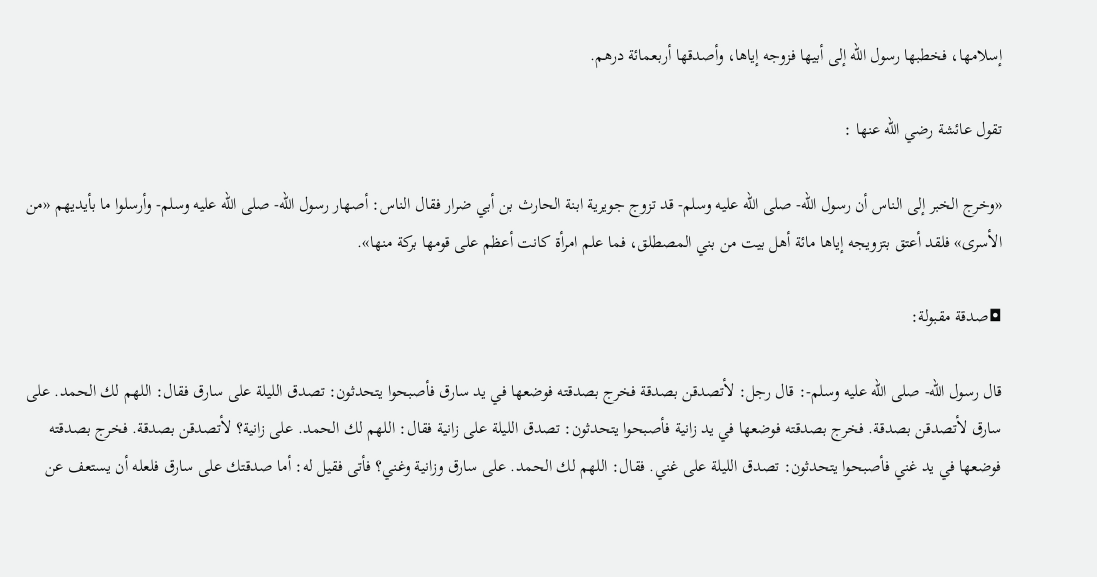إسلامها، فخطبها رسول الله إلى أبيها فزوجه إياها، وأصدقها أربعمائة درهم.

تقول عائشة رضي الله عنها :

«وخرج الخبر إلى الناس أن رسول الله- صلى الله عليه وسلم- قد تزوج جويرية ابنة الحارث بن أبي ضرار فقال الناس: أصهار رسول الله- صلى الله عليه وسلم- وأرسلوا ما بأيديهم «من الأسرى» فلقد أعتق بتزويجه إياها مائة أهل بيت من بني المصطلق، فما علم امرأة كانت أعظم على قومها بركة منها».

◘صدقة مقبولة:

قال رسول الله- صلى الله عليه وسلم-: قال رجل: لأتصدقن بصدقة فخرج بصدقته فوضعها في يد سارق فأصبحوا يتحدثون: تصدق الليلة على سارق فقال: اللهم لك الحمد. على سارق لأتصدقن بصدقة. فخرج بصدقته فوضعها في يد زانية فأصبحوا يتحدثون: تصدق الليلة على زانية فقال: اللهم لك الحمد. على زانية؟ لأتصدقن بصدقة. فخرج بصدقته فوضعها في يد غني فأصبحوا يتحدثون: تصدق الليلة على غني. فقال: اللهم لك الحمد. على سارق وزانية وغني؟ فأتى فقيل له: أما صدقتك على سارق فلعله أن يستعف عن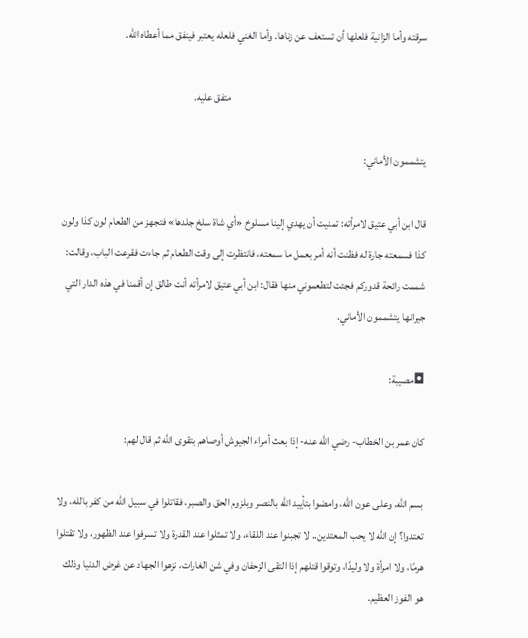سرقته وأما الزانية فلعلها أن تستعف عن زناها. وأما الغني فلعله يعتبر فينفق مما أعطاه الله.

                                                                                            متفق عليه.

يتشممون الأماني:

قال ابن أبي عتيق لامرأته: تمنيت أن يهدي إلينا مسلوخ «أي شاة سلخ جلدها» فتجهز من الطعام لون كذا ولون كذا فسمعته جارة له فظنت أنه أمر بعمل ما سمعته، فانتظرت إلى وقت الطعام ثم جاءت فقرعت الباب، وقالت: شممت رائحة قدوركم فجئت لتطعموني منها فقال: ابن أبي عتيق لامرأته أنت طالق إن أقمنا في هذه الدار التي جيرانها يتشممون الأماني.

◘مصيبة:

كان عمر بن الخطاب- رضي الله عنه- إذا بعث أمراء الجيوش أوصاهم بتقوى الله ثم قال لهم:

بسم الله، وعلى عون الله، وامضوا بتأييد الله بالنصر وبلزوم الحق والصبر، فقاتلوا في سبيل الله من كفر بالله، ولا تعتدوا؟ إن الله لا يحب المعتدين.. لا تجبنوا عند اللقاء، ولا تمثلوا عند القدرة ولا تسرفوا عند الظهور، ولا تقتلوا هرمًا، ولا امرأة ولا وليدًا، وتوقوا قتلهم إذا التقى الزحفان وفي شن الغارات، نزهوا الجهاد عن غرض الدنيا وذلك هو الفوز العظيم.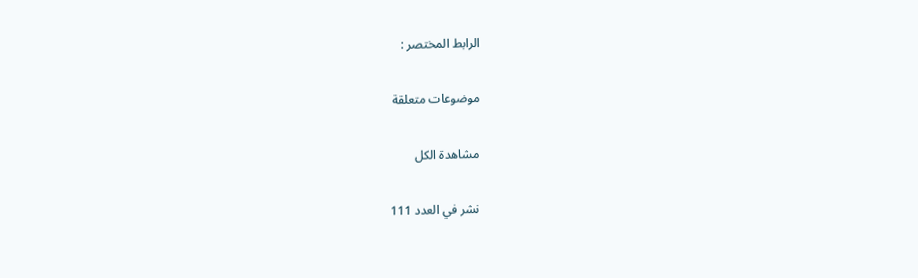الرابط المختصر :

موضوعات متعلقة

مشاهدة الكل

نشر في العدد 111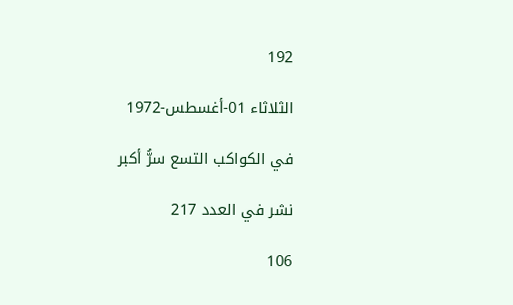192

الثلاثاء 01-أغسطس-1972

في الكواكب التسع سرُّ أكبر

نشر في العدد 217

106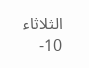الثلاثاء 10-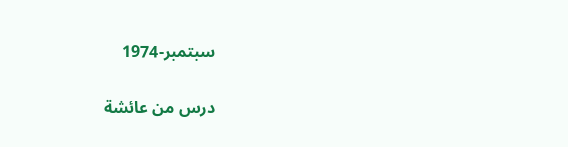سبتمبر-1974

درس من عائشة